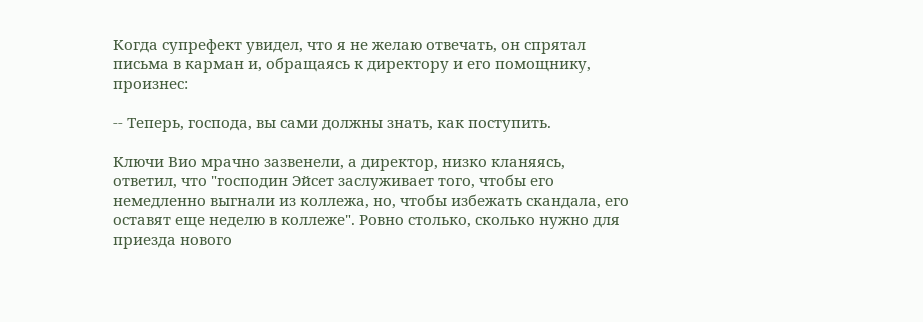Когда супрефект увидел, что я не желаю отвечать, он спрятал письма в карман и, обращаясь к директору и его помощнику, произнес:

-- Теперь, господа, вы сами должны знать, как поступить.

Ключи Вио мрачно зазвенели, а директор, низко кланяясь, ответил, что "господин Эйсет заслуживает того, чтобы его немедленно выгнали из коллежа, но, чтобы избежать скандала, его оставят еще неделю в коллеже". Ровно столько, сколько нужно для приезда нового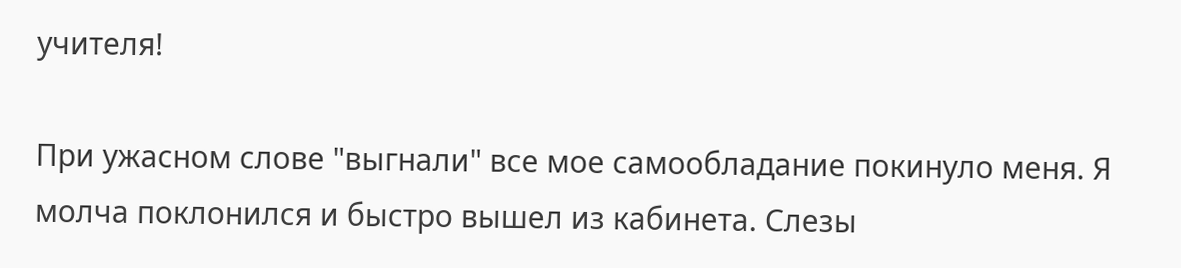учителя!

При ужасном слове "выгнали" все мое самообладание покинуло меня. Я молча поклонился и быстро вышел из кабинета. Слезы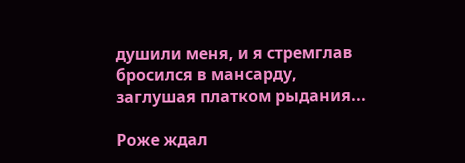душили меня, и я стремглав бросился в мансарду, заглушая платком рыдания...

Роже ждал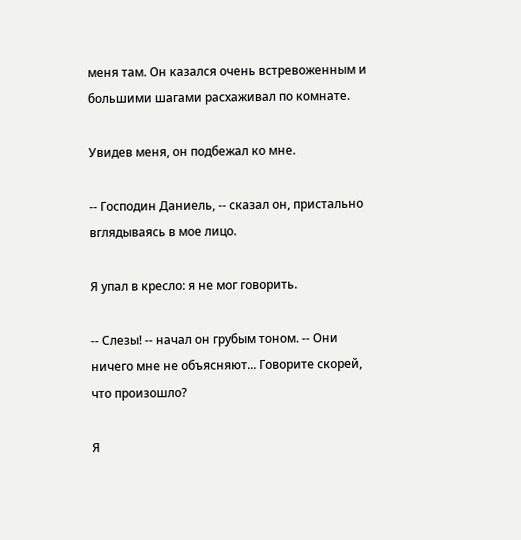меня там. Он казался очень встревоженным и большими шагами расхаживал по комнате.

Увидев меня, он подбежал ко мне.

-- Господин Даниель, -- сказал он, пристально вглядываясь в мое лицо.

Я упал в кресло: я не мог говорить.

-- Слезы! -- начал он грубым тоном. -- Они ничего мне не объясняют... Говорите скорей, что произошло?

Я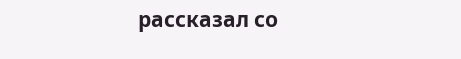рассказал со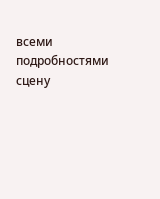всеми подробностями сцену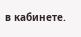в кабинете.